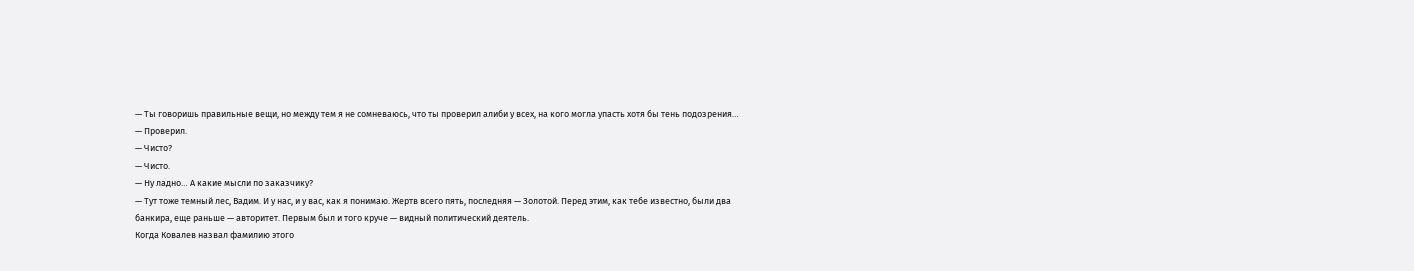— Ты говоришь правильные вещи, но между тем я не сомневаюсь, что ты проверил алиби у всех, на кого могла упасть хотя бы тень подозрения…
— Проверил.
— Чисто?
— Чисто.
— Ну ладно… А какие мысли по заказчику?
— Тут тоже темный лес, Вадим. И у нас, и у вас, как я понимаю. Жертв всего пять, последняя — Золотой. Перед этим, как тебе известно, были два банкира, еще раньше — авторитет. Первым был и того круче — видный политический деятель.
Когда Ковалев назвал фамилию этого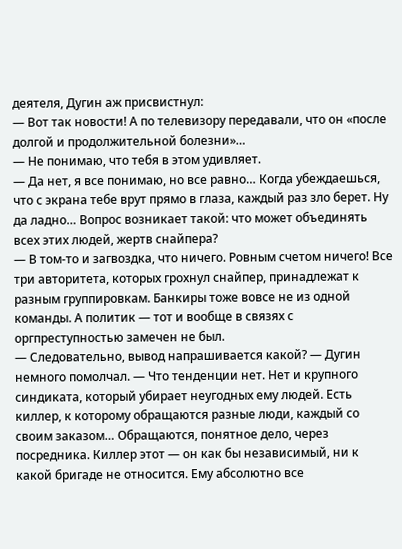деятеля, Дугин аж присвистнул:
— Вот так новости! А по телевизору передавали, что он «после долгой и продолжительной болезни»…
— Не понимаю, что тебя в этом удивляет.
— Да нет, я все понимаю, но все равно… Когда убеждаешься, что с экрана тебе врут прямо в глаза, каждый раз зло берет. Ну да ладно… Вопрос возникает такой: что может объединять всех этих людей, жертв снайпера?
— В том-то и загвоздка, что ничего. Ровным счетом ничего! Все три авторитета, которых грохнул снайпер, принадлежат к разным группировкам. Банкиры тоже вовсе не из одной команды. А политик — тот и вообще в связях с оргпреступностью замечен не был.
— Следовательно, вывод напрашивается какой? — Дугин немного помолчал. — Что тенденции нет. Нет и крупного синдиката, который убирает неугодных ему людей. Есть киллер, к которому обращаются разные люди, каждый со своим заказом… Обращаются, понятное дело, через посредника. Киллер этот — он как бы независимый, ни к какой бригаде не относится. Ему абсолютно все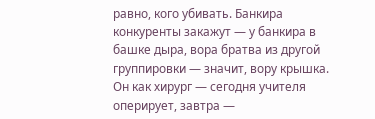равно, кого убивать. Банкиpa конкуренты закажут — у банкира в башке дыра, вора братва из другой группировки — значит, вору крышка. Он как хирург — сегодня учителя оперирует, завтра —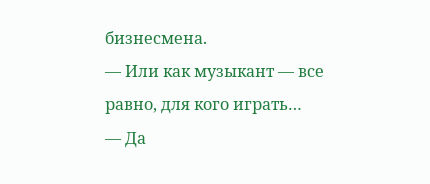бизнесмена.
— Или как музыкант — все равно, для кого играть…
— Да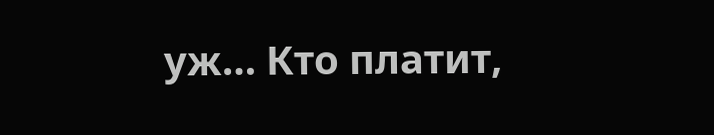уж… Кто платит,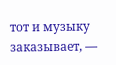тот и музыку заказывает, —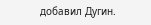добавил Дугин.